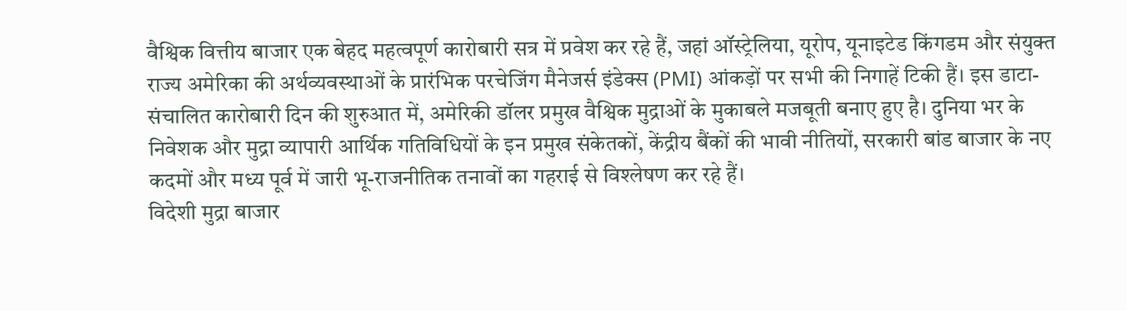वैश्विक वित्तीय बाजार एक बेहद महत्वपूर्ण कारोबारी सत्र में प्रवेश कर रहे हैं, जहां ऑस्ट्रेलिया, यूरोप, यूनाइटेड किंगडम और संयुक्त राज्य अमेरिका की अर्थव्यवस्थाओं के प्रारंभिक परचेजिंग मैनेजर्स इंडेक्स (PMI) आंकड़ों पर सभी की निगाहें टिकी हैं। इस डाटा-संचालित कारोबारी दिन की शुरुआत में, अमेरिकी डॉलर प्रमुख वैश्विक मुद्राओं के मुकाबले मजबूती बनाए हुए है। दुनिया भर के निवेशक और मुद्रा व्यापारी आर्थिक गतिविधियों के इन प्रमुख संकेतकों, केंद्रीय बैंकों की भावी नीतियों, सरकारी बांड बाजार के नए कदमों और मध्य पूर्व में जारी भू-राजनीतिक तनावों का गहराई से विश्लेषण कर रहे हैं।
विदेशी मुद्रा बाजार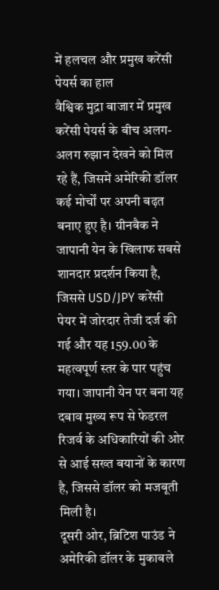में हलचल और प्रमुख करेंसी पेयर्स का हाल
वैश्विक मुद्रा बाजार में प्रमुख करेंसी पेयर्स के बीच अलग-अलग रुझान देखने को मिल रहे हैं, जिसमें अमेरिकी डॉलर कई मोर्चों पर अपनी बढ़त बनाए हुए है। ग्रीनबैक ने जापानी येन के खिलाफ सबसे शानदार प्रदर्शन किया है, जिससे USD/JPY करेंसी पेयर में जोरदार तेजी दर्ज की गई और यह 159.00 के महत्वपूर्ण स्तर के पार पहुंच गया। जापानी येन पर बना यह दबाव मुख्य रूप से फेडरल रिजर्व के अधिकारियों की ओर से आई सख्त बयानों के कारण है, जिससे डॉलर को मजबूती मिली है।
दूसरी ओर, ब्रिटिश पाउंड ने अमेरिकी डॉलर के मुकाबले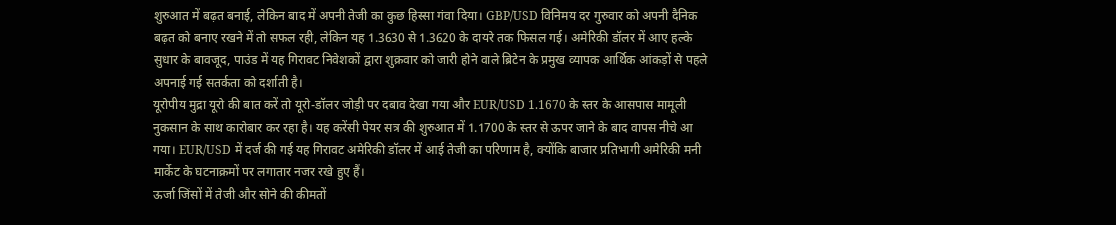शुरुआत में बढ़त बनाई, लेकिन बाद में अपनी तेजी का कुछ हिस्सा गंवा दिया। GBP/USD विनिमय दर गुरुवार को अपनी दैनिक बढ़त को बनाए रखने में तो सफल रही, लेकिन यह 1.3630 से 1.3620 के दायरे तक फिसल गई। अमेरिकी डॉलर में आए हल्के सुधार के बावजूद, पाउंड में यह गिरावट निवेशकों द्वारा शुक्रवार को जारी होने वाले ब्रिटेन के प्रमुख व्यापक आर्थिक आंकड़ों से पहले अपनाई गई सतर्कता को दर्शाती है।
यूरोपीय मुद्रा यूरो की बात करें तो यूरो-डॉलर जोड़ी पर दबाव देखा गया और EUR/USD 1.1670 के स्तर के आसपास मामूली नुकसान के साथ कारोबार कर रहा है। यह करेंसी पेयर सत्र की शुरुआत में 1.1700 के स्तर से ऊपर जाने के बाद वापस नीचे आ गया। EUR/USD में दर्ज की गई यह गिरावट अमेरिकी डॉलर में आई तेजी का परिणाम है, क्योंकि बाजार प्रतिभागी अमेरिकी मनी मार्केट के घटनाक्रमों पर लगातार नजर रखे हुए हैं।
ऊर्जा जिंसों में तेजी और सोने की कीमतों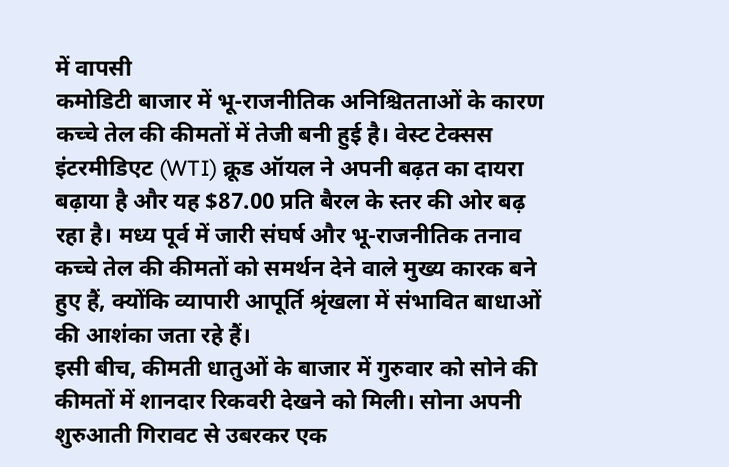में वापसी
कमोडिटी बाजार में भू-राजनीतिक अनिश्चितताओं के कारण कच्चे तेल की कीमतों में तेजी बनी हुई है। वेस्ट टेक्सस इंटरमीडिएट (WTI) क्रूड ऑयल ने अपनी बढ़त का दायरा बढ़ाया है और यह $87.00 प्रति बैरल के स्तर की ओर बढ़ रहा है। मध्य पूर्व में जारी संघर्ष और भू-राजनीतिक तनाव कच्चे तेल की कीमतों को समर्थन देने वाले मुख्य कारक बने हुए हैं, क्योंकि व्यापारी आपूर्ति श्रृंखला में संभावित बाधाओं की आशंका जता रहे हैं।
इसी बीच, कीमती धातुओं के बाजार में गुरुवार को सोने की कीमतों में शानदार रिकवरी देखने को मिली। सोना अपनी शुरुआती गिरावट से उबरकर एक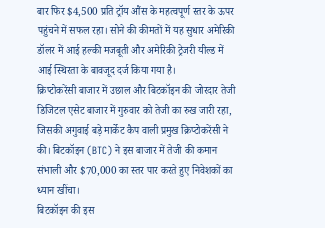बार फिर $4,500 प्रति ट्रॉय औंस के महत्वपूर्ण स्तर के ऊपर पहुंचने में सफल रहा। सोने की कीमतों में यह सुधार अमेरिकी डॉलर में आई हल्की मजबूती और अमेरिकी ट्रेजरी यील्ड में आई स्थिरता के बावजूद दर्ज किया गया है।
क्रिप्टोकरेंसी बाजार में उछाल और बिटकॉइन की जोरदार तेजी
डिजिटल एसेट बाजार में गुरुवार को तेजी का रुख जारी रहा, जिसकी अगुवाई बड़े मार्केट कैप वाली प्रमुख क्रिप्टोकरेंसी ने की। बिटकॉइन (BTC) ने इस बाजार में तेजी की कमान संभाली और $70,000 का स्तर पार करते हुए निवेशकों का ध्यान खींचा।
बिटकॉइन की इस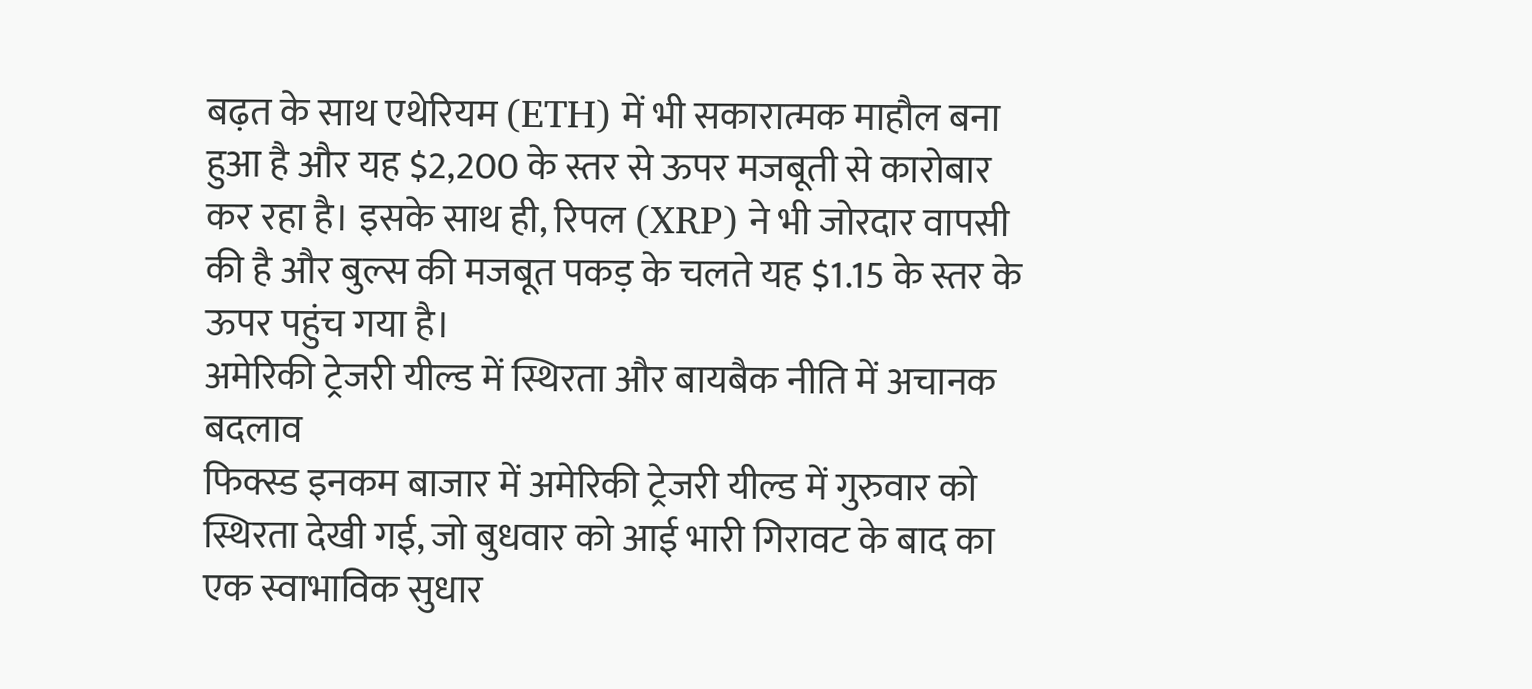बढ़त के साथ एथेरियम (ETH) में भी सकारात्मक माहौल बना हुआ है और यह $2,200 के स्तर से ऊपर मजबूती से कारोबार कर रहा है। इसके साथ ही, रिपल (XRP) ने भी जोरदार वापसी की है और बुल्स की मजबूत पकड़ के चलते यह $1.15 के स्तर के ऊपर पहुंच गया है।
अमेरिकी ट्रेजरी यील्ड में स्थिरता और बायबैक नीति में अचानक बदलाव
फिक्स्ड इनकम बाजार में अमेरिकी ट्रेजरी यील्ड में गुरुवार को स्थिरता देखी गई, जो बुधवार को आई भारी गिरावट के बाद का एक स्वाभाविक सुधार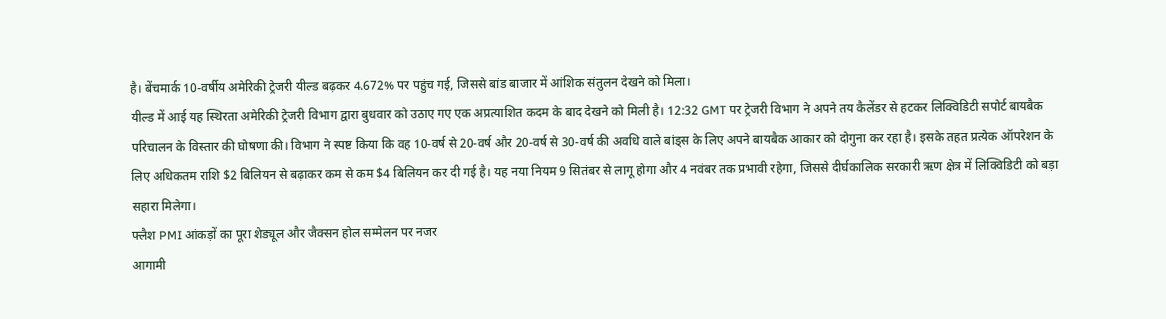है। बेंचमार्क 10-वर्षीय अमेरिकी ट्रेजरी यील्ड बढ़कर 4.672% पर पहुंच गई, जिससे बांड बाजार में आंशिक संतुलन देखने को मिला।
यील्ड में आई यह स्थिरता अमेरिकी ट्रेजरी विभाग द्वारा बुधवार को उठाए गए एक अप्रत्याशित कदम के बाद देखने को मिली है। 12:32 GMT पर ट्रेजरी विभाग ने अपने तय कैलेंडर से हटकर लिक्विडिटी सपोर्ट बायबैक परिचालन के विस्तार की घोषणा की। विभाग ने स्पष्ट किया कि वह 10-वर्ष से 20-वर्ष और 20-वर्ष से 30-वर्ष की अवधि वाले बांड्स के लिए अपने बायबैक आकार को दोगुना कर रहा है। इसके तहत प्रत्येक ऑपरेशन के लिए अधिकतम राशि $2 बिलियन से बढ़ाकर कम से कम $4 बिलियन कर दी गई है। यह नया नियम 9 सितंबर से लागू होगा और 4 नवंबर तक प्रभावी रहेगा, जिससे दीर्घकालिक सरकारी ऋण क्षेत्र में लिक्विडिटी को बड़ा सहारा मिलेगा।
फ्लैश PMI आंकड़ों का पूरा शेड्यूल और जैक्सन होल सम्मेलन पर नजर
आगामी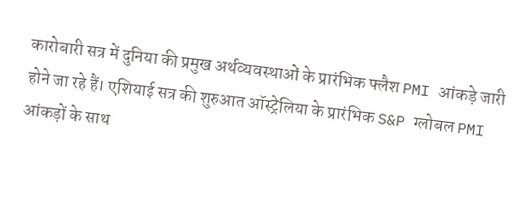कारोबारी सत्र में दुनिया की प्रमुख अर्थव्यवस्थाओं के प्रारंभिक फ्लैश PMI आंकड़े जारी होने जा रहे हैं। एशियाई सत्र की शुरुआत ऑस्ट्रेलिया के प्रारंभिक S&P ग्लोबल PMI आंकड़ों के साथ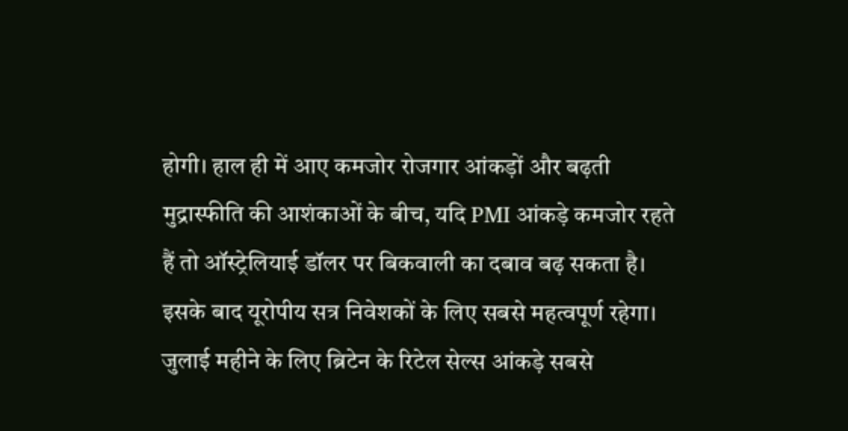होगी। हाल ही में आए कमजोर रोजगार आंकड़ों और बढ़ती मुद्रास्फीति की आशंकाओं के बीच, यदि PMI आंकड़े कमजोर रहते हैं तो ऑस्ट्रेलियाई डॉलर पर बिकवाली का दबाव बढ़ सकता है।
इसके बाद यूरोपीय सत्र निवेशकों के लिए सबसे महत्वपूर्ण रहेगा। जुलाई महीने के लिए ब्रिटेन के रिटेल सेल्स आंकड़े सबसे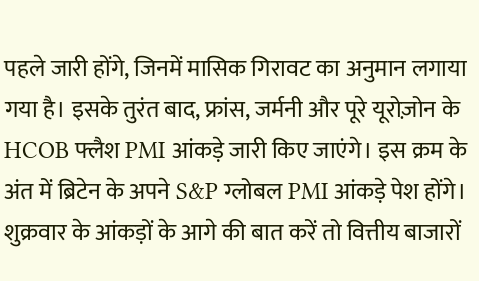पहले जारी होंगे, जिनमें मासिक गिरावट का अनुमान लगाया गया है। इसके तुरंत बाद, फ्रांस, जर्मनी और पूरे यूरोज़ोन के HCOB फ्लैश PMI आंकड़े जारी किए जाएंगे। इस क्रम के अंत में ब्रिटेन के अपने S&P ग्लोबल PMI आंकड़े पेश होंगे।
शुक्रवार के आंकड़ों के आगे की बात करें तो वित्तीय बाजारों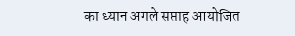का ध्यान अगले सप्ताह आयोजित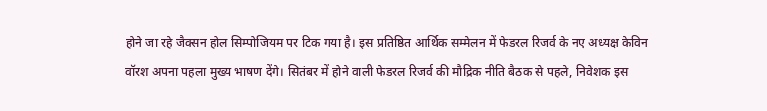होने जा रहे जैक्सन होल सिम्पोजियम पर टिक गया है। इस प्रतिष्ठित आर्थिक सम्मेलन में फेडरल रिजर्व के नए अध्यक्ष केविन वॉरश अपना पहला मुख्य भाषण देंगे। सितंबर में होने वाली फेडरल रिजर्व की मौद्रिक नीति बैठक से पहले, निवेशक इस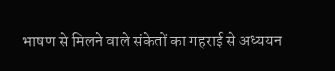भाषण से मिलने वाले संकेतों का गहराई से अध्ययन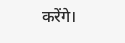करेंगे।